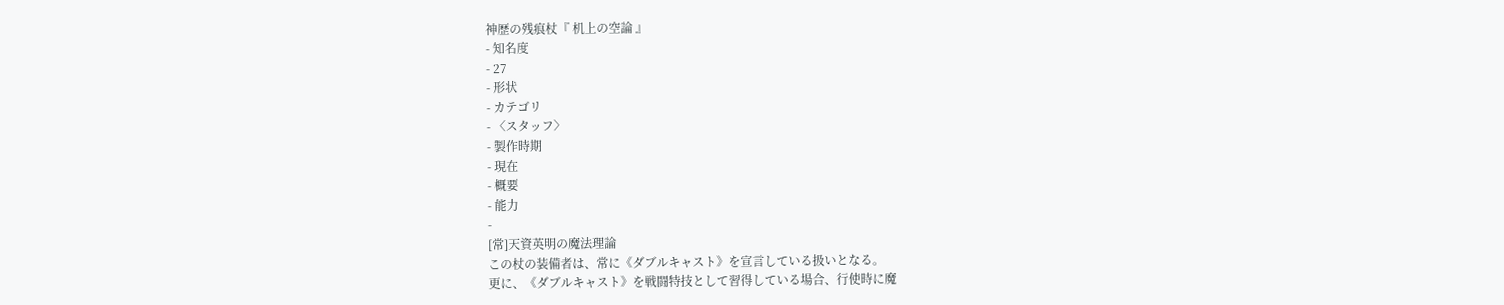神歴の残痕杖『 机上の空論 』
- 知名度
- 27
- 形状
- カテゴリ
- 〈スタッフ〉
- 製作時期
- 現在
- 概要
- 能力
-
[常]天資英明の魔法理論
この杖の装備者は、常に《ダブルキャスト》を宣言している扱いとなる。
更に、《ダブルキャスト》を戦闘特技として習得している場合、行使時に魔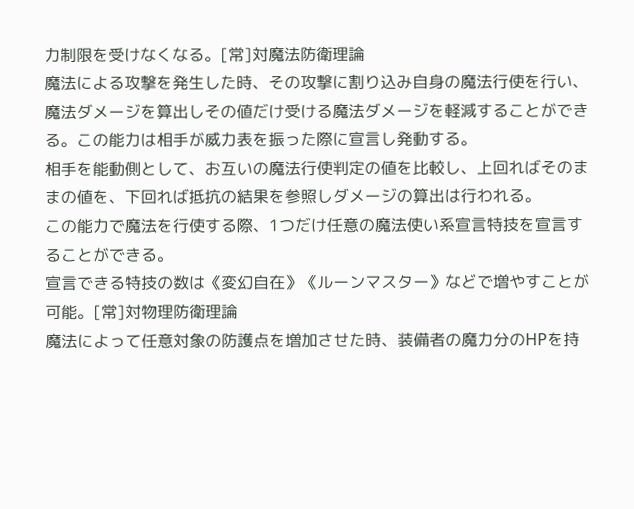力制限を受けなくなる。[常]対魔法防衛理論
魔法による攻撃を発生した時、その攻撃に割り込み自身の魔法行使を行い、魔法ダメージを算出しその値だけ受ける魔法ダメージを軽減することができる。この能力は相手が威力表を振った際に宣言し発動する。
相手を能動側として、お互いの魔法行使判定の値を比較し、上回ればそのままの値を、下回れば抵抗の結果を参照しダメージの算出は行われる。
この能力で魔法を行使する際、1つだけ任意の魔法使い系宣言特技を宣言することができる。
宣言できる特技の数は《変幻自在》《ルーンマスター》などで増やすことが可能。[常]対物理防衛理論
魔法によって任意対象の防護点を増加させた時、装備者の魔力分のHPを持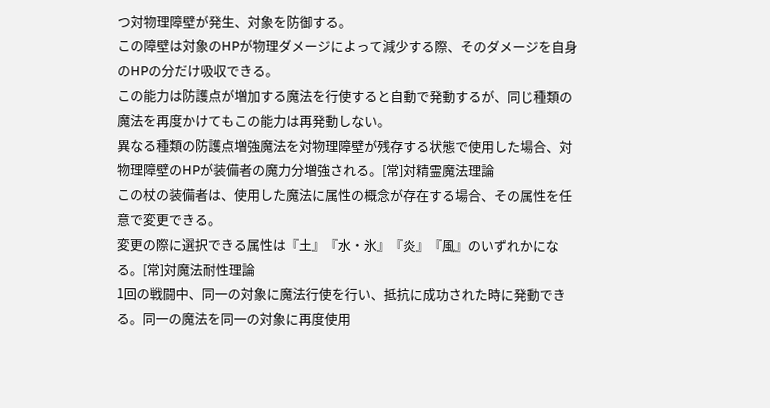つ対物理障壁が発生、対象を防御する。
この障壁は対象のHPが物理ダメージによって減少する際、そのダメージを自身のHPの分だけ吸収できる。
この能力は防護点が増加する魔法を行使すると自動で発動するが、同じ種類の魔法を再度かけてもこの能力は再発動しない。
異なる種類の防護点増強魔法を対物理障壁が残存する状態で使用した場合、対物理障壁のHPが装備者の魔力分増強される。[常]対精霊魔法理論
この杖の装備者は、使用した魔法に属性の概念が存在する場合、その属性を任意で変更できる。
変更の際に選択できる属性は『土』『水・氷』『炎』『風』のいずれかになる。[常]対魔法耐性理論
1回の戦闘中、同一の対象に魔法行使を行い、抵抗に成功された時に発動できる。同一の魔法を同一の対象に再度使用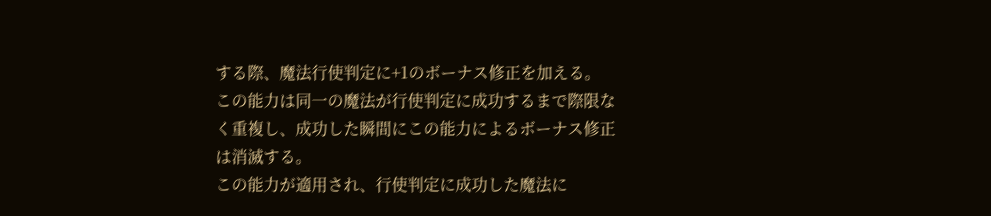する際、魔法行使判定に+1のボーナス修正を加える。
この能力は同一の魔法が行使判定に成功するまで際限なく重複し、成功した瞬間にこの能力によるボーナス修正は消滅する。
この能力が適用され、行使判定に成功した魔法に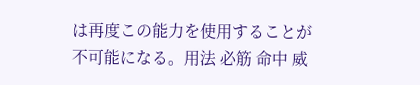は再度この能力を使用することが不可能になる。用法 必筋 命中 威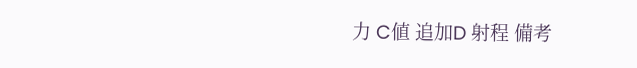力 C値 追加D 射程 備考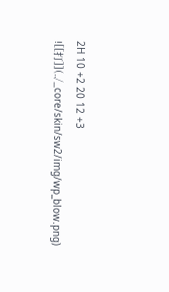2H 10 +2 20 12 +3 ![[打]](../_core/skin/sw2/img/wp_blow.png)